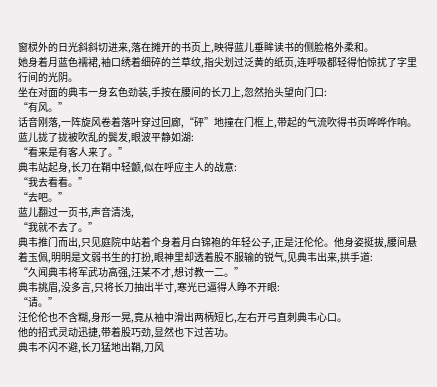窗棂外的日光斜斜切进来,落在摊开的书页上,映得蓝儿垂眸读书的侧脸格外柔和。
她身着月蓝色襦裙,袖口绣着细碎的兰草纹,指尖划过泛黄的纸页,连呼吸都轻得怕惊扰了字里行间的光阴。
坐在对面的典韦一身玄色劲装,手按在腰间的长刀上,忽然抬头望向门口:
“有风。”
话音刚落,一阵旋风卷着落叶穿过回廊,“砰”地撞在门框上,带起的气流吹得书页哗哗作响。
蓝儿拢了拢被吹乱的鬓发,眼波平静如湖:
“看来是有客人来了。”
典韦站起身,长刀在鞘中轻颤,似在呼应主人的战意:
“我去看看。”
“去吧。”
蓝儿翻过一页书,声音清浅,
“我就不去了。”
典韦推门而出,只见庭院中站着个身着月白锦袍的年轻公子,正是汪伦伦。他身姿挺拔,腰间悬着玉佩,明明是文弱书生的打扮,眼神里却透着股不服输的锐气,见典韦出来,拱手道:
“久闻典韦将军武功高强,汪某不才,想讨教一二。”
典韦挑眉,没多言,只将长刀抽出半寸,寒光已逼得人睁不开眼:
“请。”
汪伦伦也不含糊,身形一晃,竟从袖中滑出两柄短匕,左右开弓直刺典韦心口。
他的招式灵动迅捷,带着股巧劲,显然也下过苦功。
典韦不闪不避,长刀猛地出鞘,刀风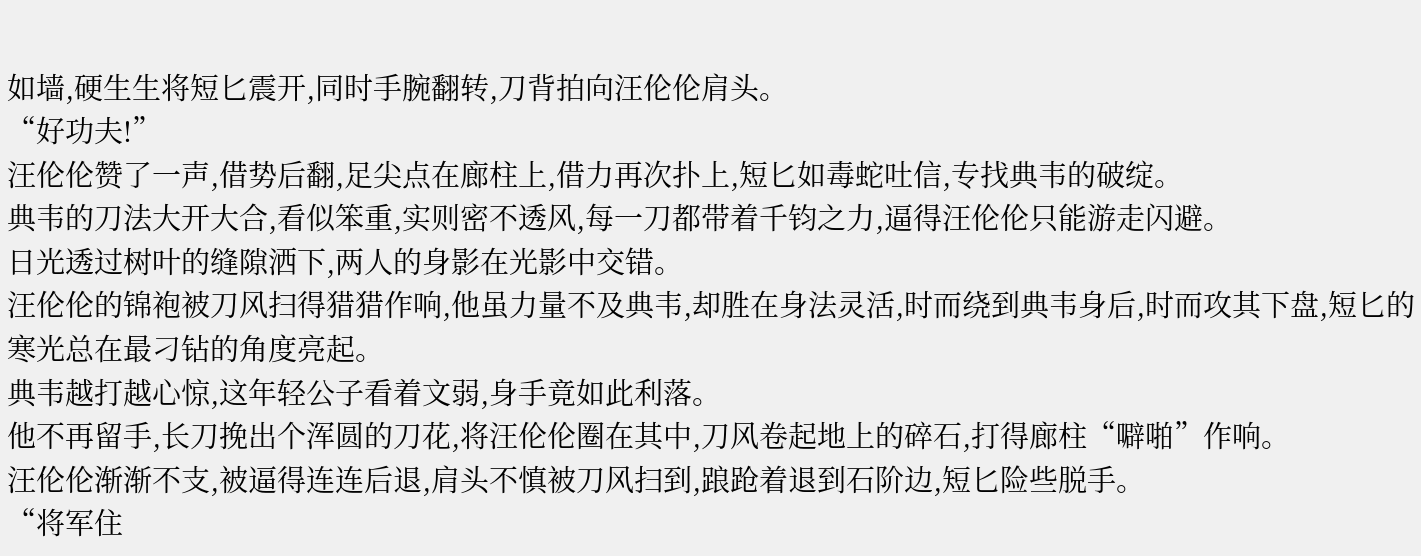如墙,硬生生将短匕震开,同时手腕翻转,刀背拍向汪伦伦肩头。
“好功夫!”
汪伦伦赞了一声,借势后翻,足尖点在廊柱上,借力再次扑上,短匕如毒蛇吐信,专找典韦的破绽。
典韦的刀法大开大合,看似笨重,实则密不透风,每一刀都带着千钧之力,逼得汪伦伦只能游走闪避。
日光透过树叶的缝隙洒下,两人的身影在光影中交错。
汪伦伦的锦袍被刀风扫得猎猎作响,他虽力量不及典韦,却胜在身法灵活,时而绕到典韦身后,时而攻其下盘,短匕的寒光总在最刁钻的角度亮起。
典韦越打越心惊,这年轻公子看着文弱,身手竟如此利落。
他不再留手,长刀挽出个浑圆的刀花,将汪伦伦圈在其中,刀风卷起地上的碎石,打得廊柱“噼啪”作响。
汪伦伦渐渐不支,被逼得连连后退,肩头不慎被刀风扫到,踉跄着退到石阶边,短匕险些脱手。
“将军住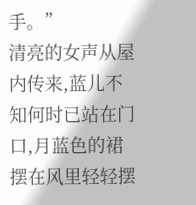手。”
清亮的女声从屋内传来,蓝儿不知何时已站在门口,月蓝色的裙摆在风里轻轻摆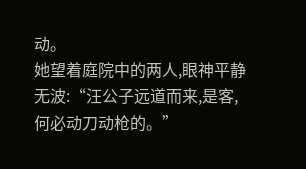动。
她望着庭院中的两人,眼神平静无波:“汪公子远道而来,是客,何必动刀动枪的。”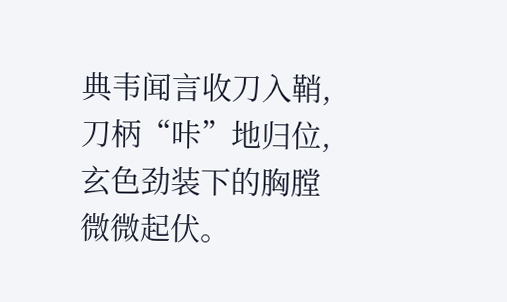典韦闻言收刀入鞘,刀柄“咔”地归位,玄色劲装下的胸膛微微起伏。